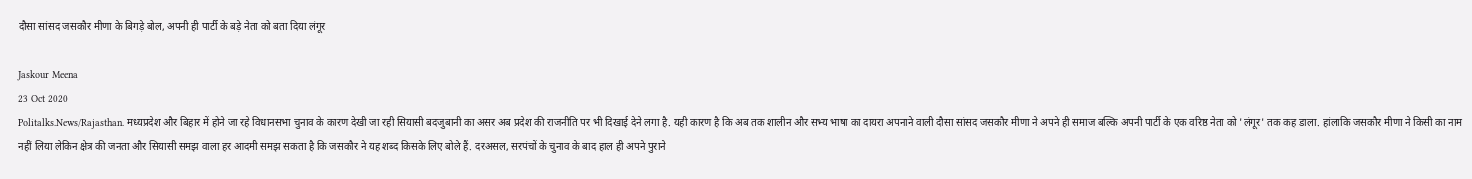दौसा सांसद जसकौर मीणा के बिगड़े बोल, अपनी ही पार्टी के बड़े नेता को बता दिया लंगूर

Jaskour Meena
23 Oct 2020
Politalks.News/Rajasthan. मध्यप्रदेश और बिहार में होने जा रहे विधानसभा चुनाव के कारण देखी जा रही सियासी बदजुबानी का असर अब प्रदेश की राजनीति पर भी दिखाई देने लगा है. यही कारण है कि अब तक शालीन और सभ्य भाषा का दायरा अपनाने वाली दौसा सांसद जसकौर मीणा ने अपने ही समाज बल्कि अपनी पार्टी के एक वरिष्ठ नेता को 'लंगूर' तक कह डाला. हांलाकि जसकौर मीणा ने किसी का नाम नहीं लिया लेकिन क्षेत्र की जनता और सियासी समझ वाला हर आदमी समझ सकता है कि जसकौर ने यह शब्द किसके लिए बोले हैं. दरअसल, सरपंचों के चुनाव के बाद हाल ही अपने पुराने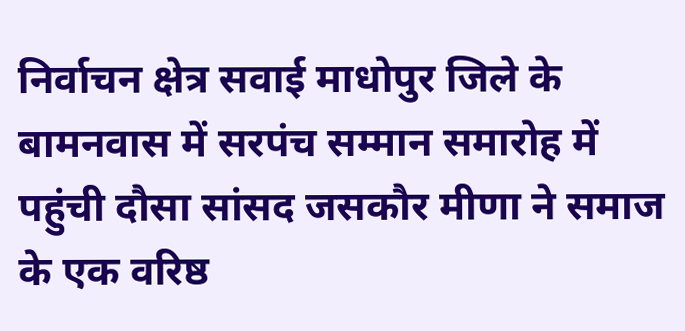निर्वाचन क्षेत्र सवाई माधोपुर जिले के बामनवास में सरपंच सम्मान समारोह में पहुंची दौसा सांसद जसकौर मीणा ने समाज के एक वरिष्ठ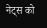नेट्स को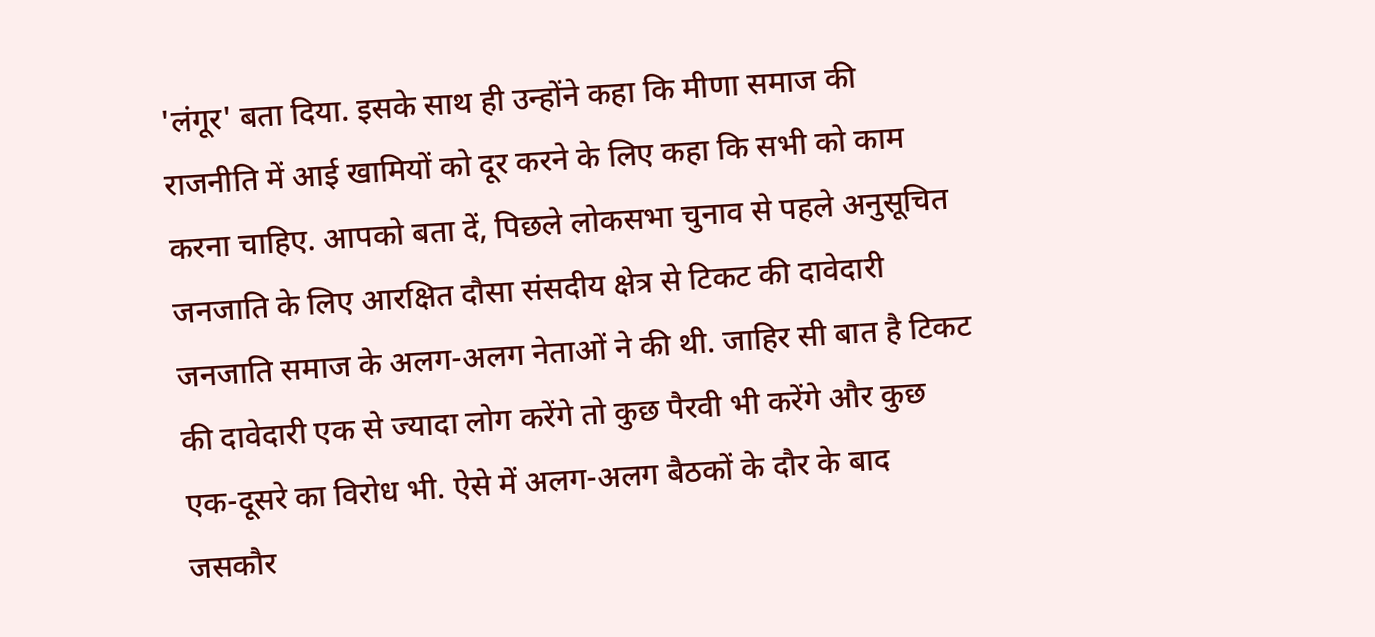'लंगूर' बता दिया. इसके साथ ही उन्होंने कहा कि मीणा समाज की राजनीति में आई खामियों को दूर करने के लिए कहा कि सभी को काम करना चाहिए. आपको बता दें, पिछले लोकसभा चुनाव से पहले अनुसूचित जनजाति के लिए आरक्षित दौसा संसदीय क्षेत्र से टिकट की दावेदारी जनजाति समाज के अलग-अलग नेताओं ने की थी. जाहिर सी बात है टिकट की दावेदारी एक से ज्यादा लोग करेंगे तो कुछ पैरवी भी करेंगे और कुछ एक-दूसरे का विरोध भी. ऐसे में अलग-अलग बैठकों के दौर के बाद जसकौर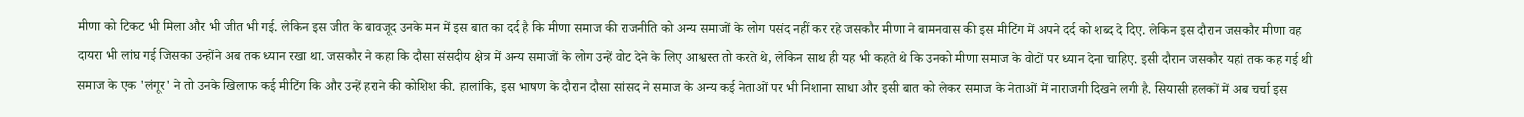मीणा को टिकट भी मिला और भी जीत भी गई. लेकिन इस जीत के बावजूद उनके मन में इस बात का दर्द है कि मीणा समाज की राजनीति को अन्य समाजों के लोग पसंद नहीं कर रहे जसकौर मीणा ने बामनवास की इस मीटिंग में अपने दर्द को शब्द दे दिए. लेकिन इस दौरान जसकौर मीणा वह दायरा भी लांघ गई जिसका उन्होंने अब तक ध्यान रखा था. जसकौर ने कहा कि दौसा संसदीय क्षेत्र में अन्य समाजों के लोग उन्हें वोट देने के लिए आश्वस्त तो करते थे, लेकिन साथ ही यह भी कहते थे कि उनको मीणा समाज के वोटों पर ध्यान देना चाहिए. इसी दौरान जसकौर यहां तक कह गई थी समाज के एक 'लंगूर' ने तो उनके खिलाफ कई मीटिंग कि और उन्हें हराने की कोशिश की. हालांकि, इस भाषण के दौरान दौसा सांसद ने समाज के अन्य कई नेताओं पर भी निशाना साधा और इसी बात को लेकर समाज के नेताओं में नाराजगी दिखने लगी है. सियासी हलकों में अब चर्चा इस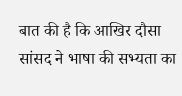बात की है कि आखिर दौसा सांसद ने भाषा की सभ्यता का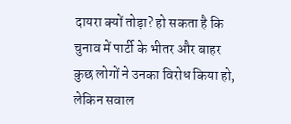दायरा क्यों तोड़ा? हो सकता है कि चुनाव में पार्टी के भीतर और बाहर कुछ लोगों ने उनका विरोध किया हो, लेकिन सवाल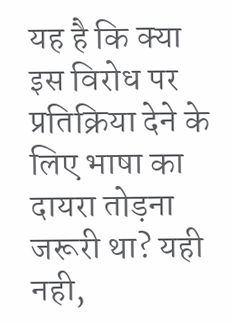यह है कि क्या इस विरोध पर प्रतिक्रिया देने के लिए भाषा का दायरा तोड़ना जरूरी था? यही नही,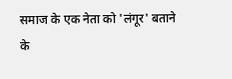समाज के एक नेता को 'लंगूर' बताने के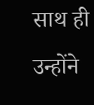साथ ही उन्होंने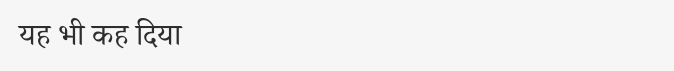यह भी कह दिया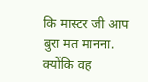कि मास्टर जी आप बुरा मत मानना. क्योंकि वह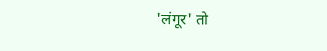'लंगूर' तो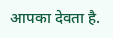आपका देवता है.